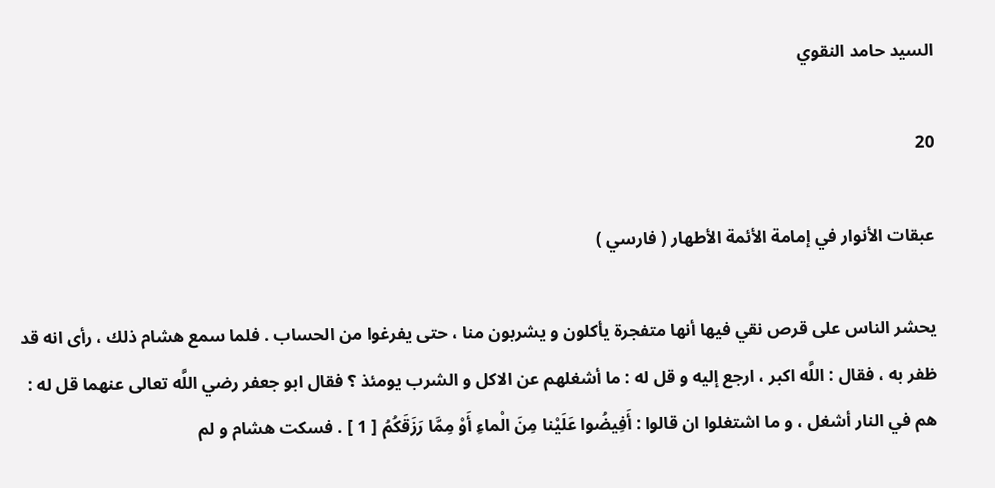السيد حامد النقوي

20

عبقات الأنوار في إمامة الأئمة الأطهار ( فارسي )

يحشر الناس على قرص نقي فيها أنها متفجرة يأكلون و يشربون منا ، حتى يفرغوا من الحساب . فلما سمع هشام ذلك ، رأى انه قد ظفر به ، فقال : اللَّه اكبر ، ارجع إليه و قل له : ما أشغلهم عن الاكل و الشرب يومئذ ؟ فقال ابو جعفر رضي اللَّه تعالى عنهما قل له : هم في النار أشغل ، و ما اشتغلوا ان قالوا : أَفِيضُوا عَلَيْنا مِنَ الْماءِ أَوْ مِمَّا رَزَقَكُمُ [ 1 ] . فسكت هشام و لم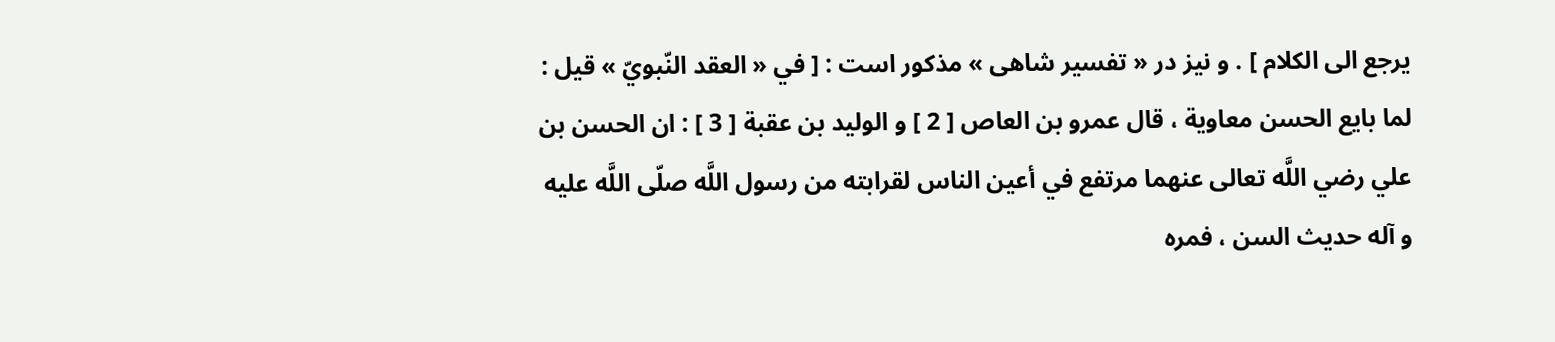يرجع الى الكلام ] . و نيز در « تفسير شاهى » مذكور است : [ في « العقد النّبويّ » قيل : لما بايع الحسن معاوية ، قال عمرو بن العاص [ 2 ] و الوليد بن عقبة [ 3 ] : ان الحسن بن علي رضي اللَّه تعالى عنهما مرتفع في أعين الناس لقرابته من رسول اللَّه صلّى اللَّه عليه و آله حديث السن ، فمره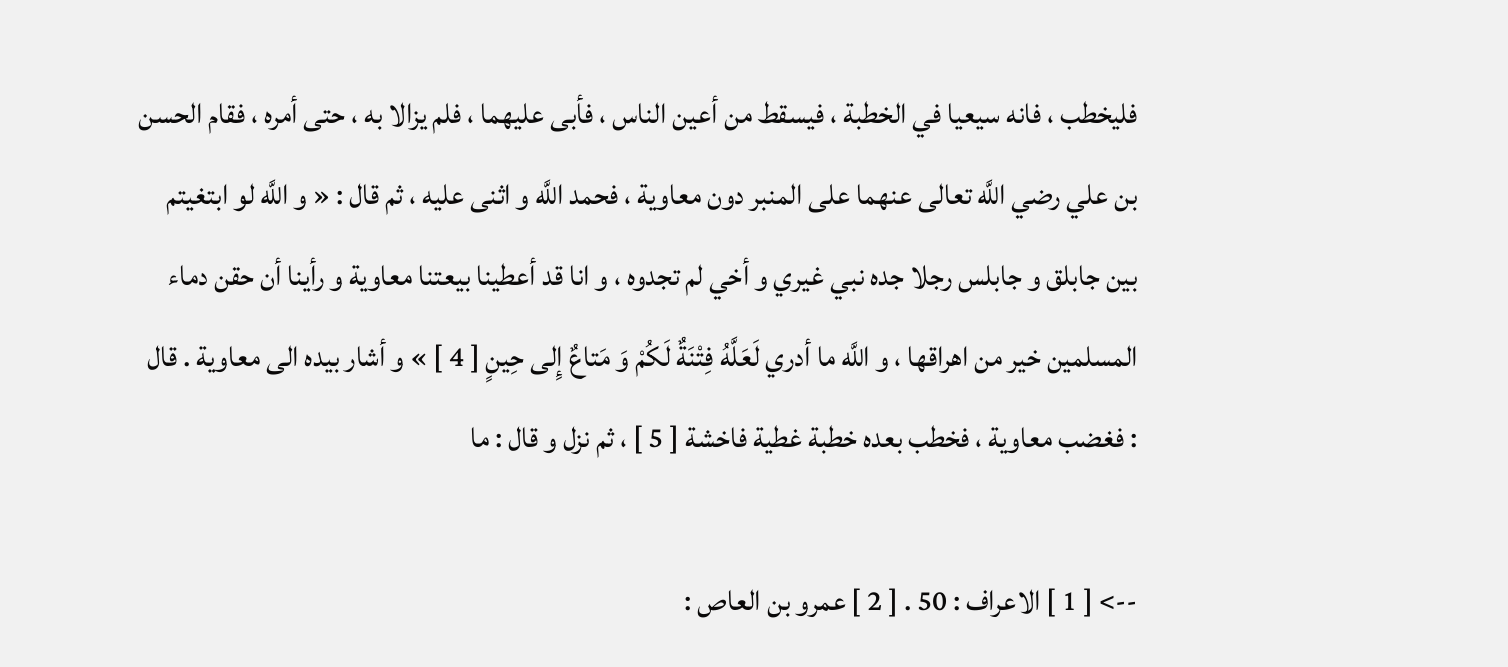فليخطب ، فانه سيعيا في الخطبة ، فيسقط من أعين الناس ، فأبى عليهما ، فلم يزالا به ، حتى أمره ، فقام الحسن بن علي رضي اللَّه تعالى عنهما على المنبر دون معاوية ، فحمد اللَّه و اثنى عليه ، ثم قال : « و اللَّه لو ابتغيتم بين جابلق و جابلس رجلا جده نبي غيري و أخي لم تجدوه ، و انا قد أعطينا بيعتنا معاوية و رأينا أن حقن دماء المسلمين خير من اهراقها ، و اللَّه ما أدري لَعَلَّهُ فِتْنَةٌ لَكُمْ وَ مَتاعٌ إِلى حِينٍ [ 4 ] » و أشار بيده الى معاوية . قال : فغضب معاوية ، فخطب بعده خطبة غطية فاخشة [ 5 ] ، ثم نزل و قال : ما

--> [ 1 ] الاعراف : 50 . [ 2 ] عمرو بن العاص :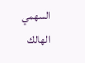السهمي الهالك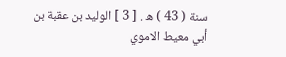سنة ( 43 ) ه . [ 3 ] الوليد بن عقبة بن أبي معيط الاموي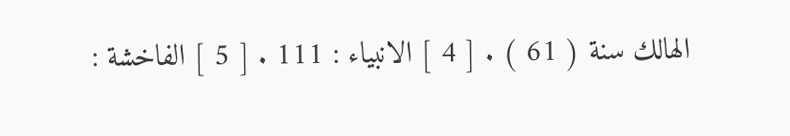الهالك سنة ( 61 ) . [ 4 ] الانبياء : 111 . [ 5 ] الفاخشة :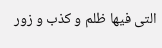التى فيها ظلم و كذب و زور